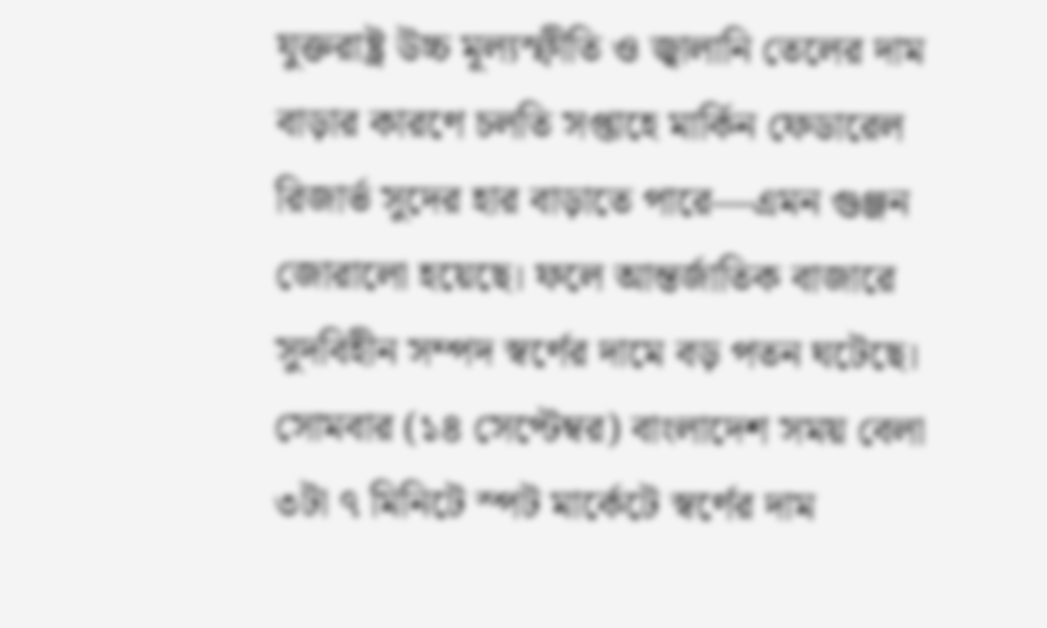যুক্তরাষ্ট্র উচ্চ মূল্যস্ফীতি ও জ্বালানি তেলের দাম বাড়ার কারণে চলতি সপ্তাহে মার্কিন ফেডারেল রিজার্ভ সুদের হার বাড়াতে পারে—এমন গুঞ্জন জোরালো হয়েছে। ফলে আন্তর্জাতিক বাজারে সুদবিহীন সম্পদ স্বর্ণের দামে বড় পতন ঘটেছে।
সোমবার (১৪ সেপ্টেম্বর) বাংলাদেশ সময় বেলা ৩টা ৭ মিনিটে স্পট মার্কেটে স্বর্ণের দাম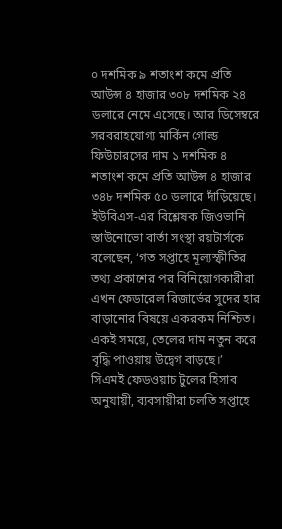০ দশমিক ৯ শতাংশ কমে প্রতি আউন্স ৪ হাজার ৩০৮ দশমিক ২৪ ডলারে নেমে এসেছে। আর ডিসেম্বরে সরবরাহযোগ্য মার্কিন গোল্ড ফিউচারসের দাম ১ দশমিক ৪ শতাংশ কমে প্রতি আউন্স ৪ হাজার ৩৪৮ দশমিক ৫০ ডলারে দাঁড়িয়েছে।
ইউবিএস-এর বিশ্লেষক জিওভানি স্তাউনোভো বার্তা সংস্থা রয়টার্সকে বলেছেন, ‘গত সপ্তাহে মূল্যস্ফীতির তথ্য প্রকাশের পর বিনিয়োগকারীরা এখন ফেডারেল রিজার্ভের সুদের হার বাড়ানোর বিষয়ে একরকম নিশ্চিত। একই সময়ে, তেলের দাম নতুন করে বৃদ্ধি পাওয়ায় উদ্বেগ বাড়ছে।’
সিএমই ফেডওয়াচ টুলের হিসাব অনুযায়ী, ব্যবসায়ীরা চলতি সপ্তাহে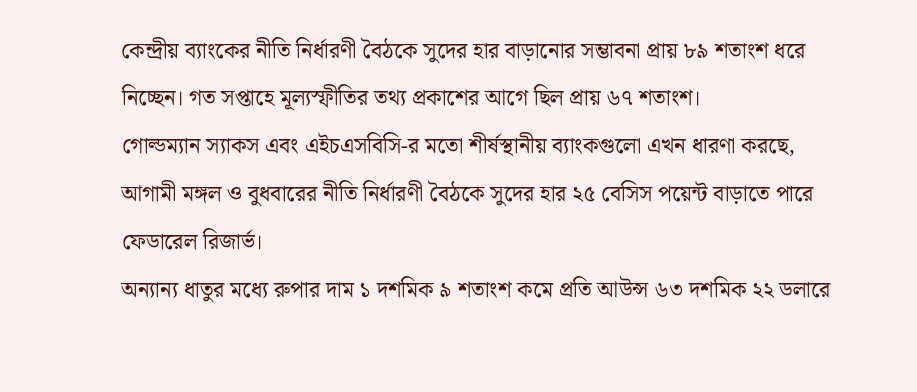কেন্দ্রীয় ব্যাংকের নীতি নির্ধারণী বৈঠকে সুদের হার বাড়ানোর সম্ভাবনা প্রায় ৮৯ শতাংশ ধরে নিচ্ছেন। গত সপ্তাহে মূল্যস্ফীতির তথ্য প্রকাশের আগে ছিল প্রায় ৬৭ শতাংশ।
গোল্ডম্যান স্যাকস এবং এইচএসবিসি-র মতো শীর্ষস্থানীয় ব্যাংকগুলো এখন ধারণা করছে, আগামী মঙ্গল ও বুধবারের নীতি নির্ধারণী বৈঠকে সুদের হার ২৫ বেসিস পয়েন্ট বাড়াতে পারে ফেডারেল রিজার্ভ।
অন্যান্য ধাতুর মধ্যে রুপার দাম ১ দশমিক ৯ শতাংশ কমে প্রতি আউন্স ৬৩ দশমিক ২২ ডলারে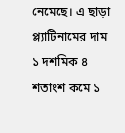নেমেছে। এ ছাড়া প্ল্যাটিনামের দাম ১ দশমিক ৪ শতাংশ কমে ১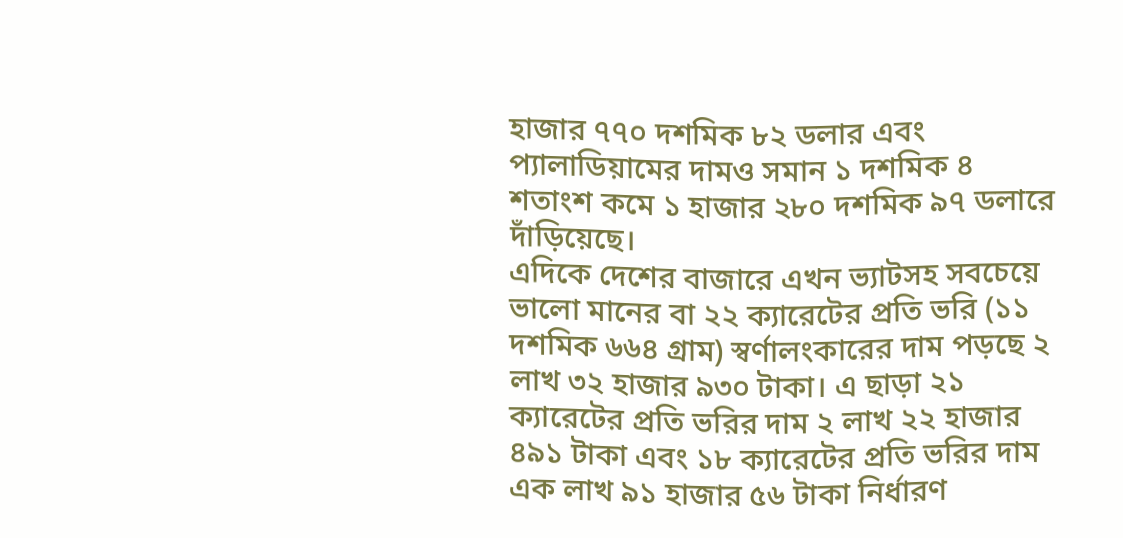হাজার ৭৭০ দশমিক ৮২ ডলার এবং প্যালাডিয়ামের দামও সমান ১ দশমিক ৪ শতাংশ কমে ১ হাজার ২৮০ দশমিক ৯৭ ডলারে দাঁড়িয়েছে।
এদিকে দেশের বাজারে এখন ভ্যাটসহ সবচেয়ে ভালো মানের বা ২২ ক্যারেটের প্রতি ভরি (১১ দশমিক ৬৬৪ গ্রাম) স্বর্ণালংকারের দাম পড়ছে ২ লাখ ৩২ হাজার ৯৩০ টাকা। এ ছাড়া ২১ ক্যারেটের প্রতি ভরির দাম ২ লাখ ২২ হাজার ৪৯১ টাকা এবং ১৮ ক্যারেটের প্রতি ভরির দাম এক লাখ ৯১ হাজার ৫৬ টাকা নির্ধারণ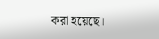করা হয়েছে।